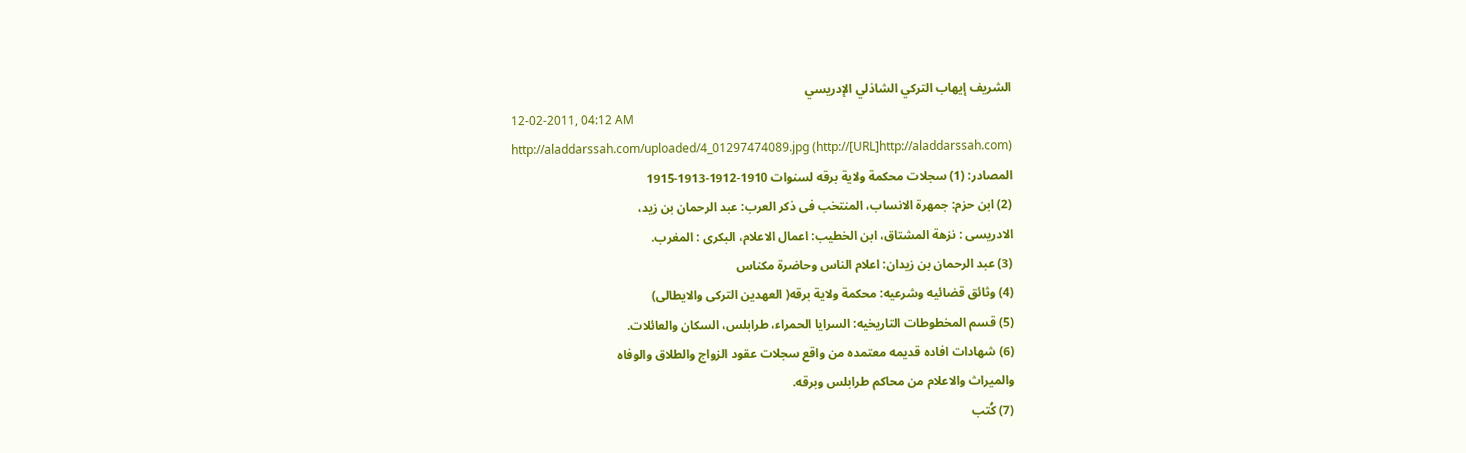الشريف إيهاب التركي الشاذلي الإدريسي
12-02-2011, 04:12 AM
http://aladdarssah.com/uploaded/4_01297474089.jpg (http://[URL]http://aladdarssah.com)
المصادر: (1) سجلات محكمة ولاية برقه لسنوات 1910-1912-1913-1915
(2) ابن حزم: جمهرة الانساب، المنتخب فى ذكر العرب: عبد الرحمان بن زيد،
الادريسى : نزهة المشتاق، ابن الخطيب: اعمال الاعلام، البكرى : المغرب.
(3) عبد الرحمان بن زيدان: اعلام الناس وحاضرة مكناس
(4) وثائق قضائيه وشرعيه: محكمة ولاية برقه( العهدين التركى والايطالى)
(5) قسم المخطوطات التاريخيه: السرايا الحمراء، طرابلس، السكان والعائلات.
(6) شهادات افاده قديمه معتمده من واقع سجلات عقود الزواج والطلاق والوفاه
والميراث والاعلام من محاكم طرابلس وبرقه.
(7) كُتب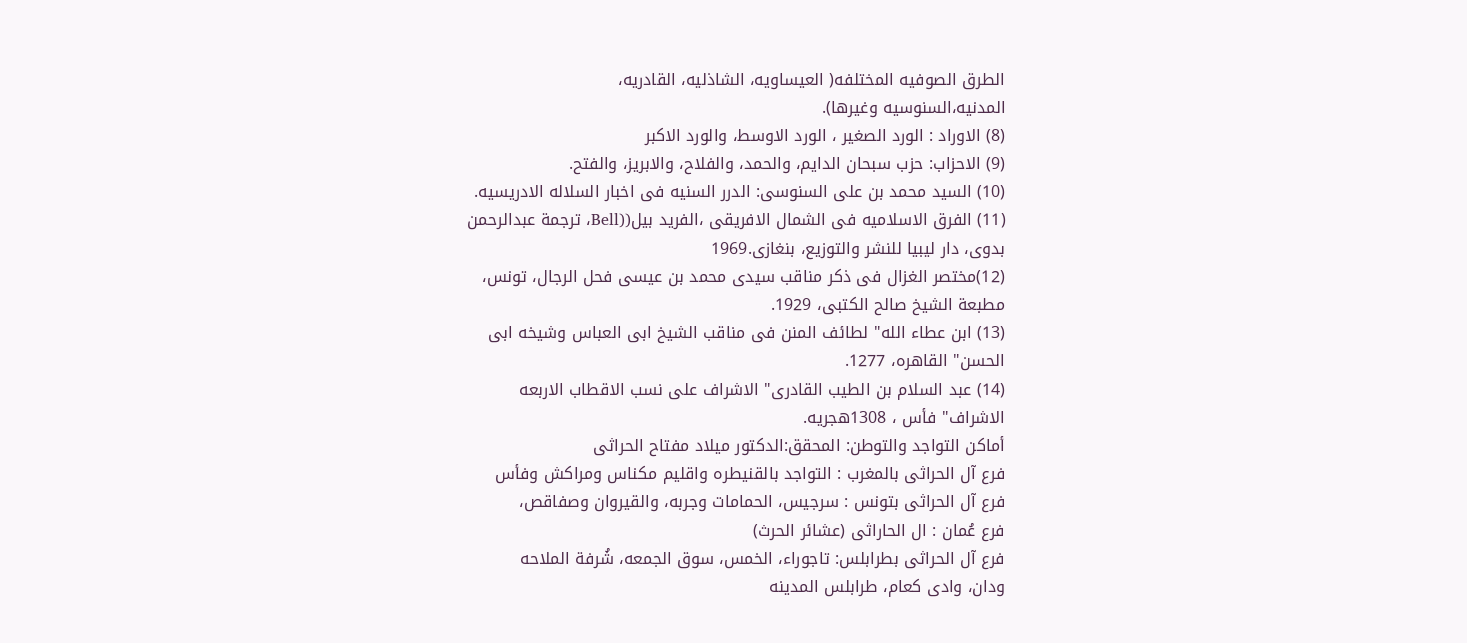الطرق الصوفيه المختلفه( العيساويه، الشاذليه، القادريه،
المدنيه،السنوسيه وغيرها).
(8) الاوراد : الورد الصغير ، الورد الاوسط، والورد الاكبر
(9) الاحزاب: حزب سبحان الدايم، والحمد، والفلاح، والابريز، والفتح.
(10) السيد محمد بن على السنوسى: الدرر السنيه فى اخبار السلاله الادريسيه.
(11) الفرق الاسلاميه فى الشمال الافريقى ،الفريد بيل((Bell، ترجمة عبدالرحمن
بدوى، دار ليبيا للنشر والتوزيع، بنغازى.1969
(12)مختصر الغزال فى ذكر مناقب سيدى محمد بن عيسى فحل الرجال، تونس،
مطبعة الشيخ صالح الكتبى، 1929.
(13) ابن عطاء الله" لطائف المنن فى مناقب الشيخ ابى العباس وشيخه ابى
الحسن" القاهره، 1277.
(14) عبد السلام بن الطيب القادرى" الاشراف على نسب الاقطاب الاربعه
الاشراف" فأس ، 1308هجريه.
أماكن التواجد والتوطن: المحقق:الدكتور ميلاد مفتاح الحراثى
فرع آل الحراثى بالمغرب : التواجد بالقنيطره واقليم مكناس ومراكش وفأس
فرع آل الحراثى بتونس : سرجيس، الحمامات وجربه، والقيروان وصفاقص،
فرع عُمان : ال الحاراثى (عشائر الحرث)
فرع آل الحراثى بطرابلس: تاجوراء، الخمس، سوق الجمعه، شُرفة الملاحه
ودان، وادى كعام، طرابلس المدينه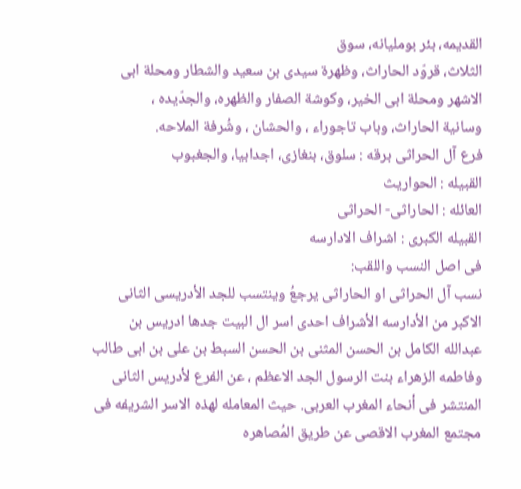القديمه، بئر بومليانه، سوق
الثلاث، قروّد الحاراث، وظهرة سيدى بن سعيد والشطار ومحلة ابى
الاشهر ومحلة ابى الخير، وكوشة الصفار والظهره، والجدّيده ،
وسانية الحاراث، وباب تاجوراء ، والحشان ، وشُرفة الملاحه.
فرع آل الحراثى برقه : سلوق، بنغازى، اجدابيا، والجغبوب
القبيله : الحواريث
العائله : الحاراثى- الحراثى
القبيله الكبرى : اشراف الادارسه
فى اصل النسب واللقب:
نسب آل الحراثى او الحاراثى يرجعُ وينتسب للجد الأدريسى الثانى الاكبر من الأدارسه الأشراف احدى اسر ال البيت جدها ادريس بن عبدالله الكامل بن الحسن المثنى بن الحسن السبط بن على بن ابى طالب وفاطمه الزهراء بنت الرسول الجد الاعظم ، عن الفرع لأدريس الثانى المنتشر فى أنحاء المغرب العربى. حيث المعامله لهذه الاسر الشريفه فى مجتمع المغرب الاقصى عن طريق المُصاهره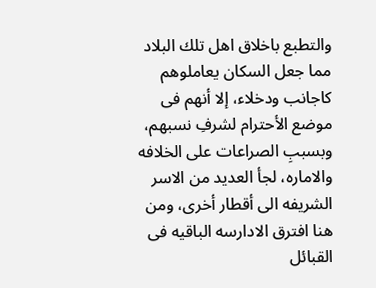والتطبع باخلاق اهل تلك البلاد مما جعل السكان يعاملوهم كاجانب ودخلاء، إلا أنهم فى موضع الأحترام لشرفِ نسبهم، وبسببِ الصراعات على الخلافه والاماره، لجأ العديد من الاسر الشريفه الى أقطار أخرى، ومن هنا افترق الادارسه الباقيه فى القبائل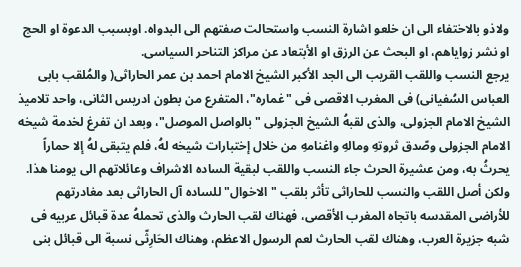ولاذو بالاختفاء الى ان خلعو اشارة النسب واستحالت صفتهم الى البدواه. اوبسبب الدعوة او الحج او نشر زواياهم، او البحث عن الرزق او الأبتعاد عن مراكز التناحر السياسى.
يرجع النسب واللقب القريب الى الجد الأكبر الشيخ الامام احمد بن عمر الحاراثى( والمُلقب بابى العباس السُفيانى) فى المغرب الاقصى فى "غماره"، المتفرع من بطون ادريس الثانى، واحد تلاميذ الشيخ الامام الجزولى، والذى لقبهُ الشيخ الجزولى " بالواصل الموصل"، وبعد ان تفرغ لخدمة شيخه الامام الجزولى وصّدق ثروتهِ ومالهِ واغنامهِ من خلال إختبارات شيخه لهُ، فلم يتبقى لهُ إلا حماراً يحرثُ به، ومن عشيرة الحرث جاء النسب واللقب لبقية الساده الاشراف وعائلاتهم الى يومنا هذا.
ولكن أصل اللقب والنسب للحاراثى تأثر بلقب "الاخوال" للساده آل الحاراثى بعد مغادرتهم للأراضى المقدسه باتجاه المغرب الأقصى، فهناك لقب الحارث والذى تحملهُ عدة قبائل عربيه فى شبه جزيرة العرب، وهناك لقب الحارث لعم الرسول الاعظم، وهناك الحَارِثّى نسبة الى قبائل بنى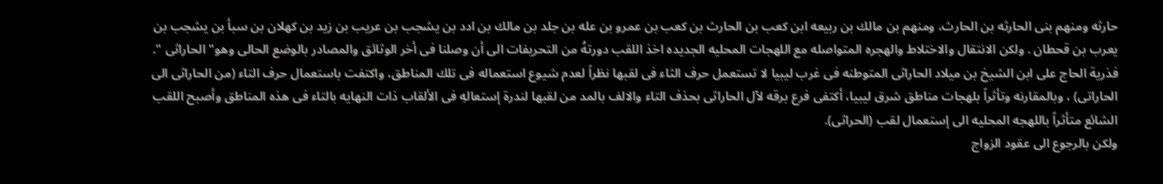حارثه ومنهم بنى الحارثه بن الحارث، ومنهم بن مالك بن ربيعه ابن كعب بن الحارث بن كعب بن عمرو بن عله بن جلد بن مالك بن ادد بن يشجب بن عريب بن زيد بن كهلان بن سبأ بن يشجب بن يعرب بن قحطان . ولكن الانتقال والاختلاط والهجره المتواصله مع اللهجات المحليه الجديده اخذ اللقب دورتهُ من التحريفات الى أن وصلنا فى أخر الوثائق والمصادر بالوضع الحالى وهو" الحاراثى ".
فذرية الحاج على ابن الشيخ بن ميلاد الحاراثى المتوطنه فى غرب ليبيا لا تستعمل حرف الثاء فى لقبها نظراً لعدم شيوع استعماله فى تلك المناطق، واكتفت باستعمال حرف التاء (من الحاراثى الى الحاراتى) ، وبالمقارنه وتأثراً بلهجات مناطق شرق ليبيا، أكتفى فرع برقه لآل الحاراثى بحذف التاء والالف بالمد من لقبها لندرة إستعالهِ فى الألقاب ذات النهايه بالتاء فى هذه المناطق وأصبح اللقب الشائع متأثراً باللهجه المحليه الى إستعمال لقب (الحراثى).
ولكن بالرجوع الى عقود الزواج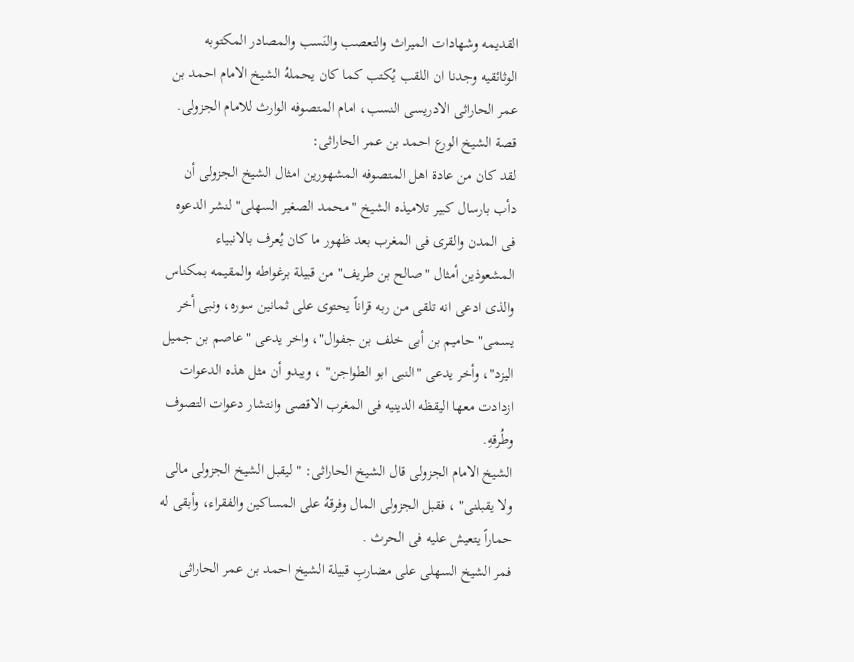القديمه وشهادات الميراث والتعصب والنَسب والمصادر المكتوبه الوثائقيه وجدنا ان اللقب يُكتب كما كان يحملهُ الشيخ الامام احمد بن عمر الحاراثى الادريسى النسب، امام المتصوفه الوارث للامام الجزولى.
قصة الشيخ الورع احمد بن عمر الحاراثى:
لقد كان من عادة اهل المتصوفه المشهورين امثال الشيخ الجزولى أن دأب بارسال كبير تلاميذه الشيخ "محمد الصغير السهلى" لنشر الدعوه فى المدن والقرى فى المغرب بعد ظهور ما كان يُعرف بالانبياء المشعوذين أمثال "صالح بن طريف" من قبيلة برغواطه والمقيمه بمكناس والذى ادعى انه تلقى من ربه قراناً يحتوى على ثمانين سوره، ونبى أخر يسمى" حاميم بن أبى خلف بن جفوال"، واخر يدعى "عاصم بن جميل اليزد"، وأخر يدعى "النبى ابو الطواجن" ، ويبدو أن مثل هذه الدعوات ازدادت معها اليقظه الدينيه فى المغرب الاقصى وانتشار دعوات التصوف وطُرقهِ.
الشيخ الامام الجزولى قال الشيخ الحاراثى: " ليقبل الشيخ الجزولى مالى ولا يقبلنى" ، فقبل الجزولى المال وفرقهُ على المساكين والفقراء، وأبقى له حماراً يتعيش عليه فى الحرث .
فمر الشيخ السهلى على مضاربِ قبيلة الشيخ احمد بن عمر الحاراثى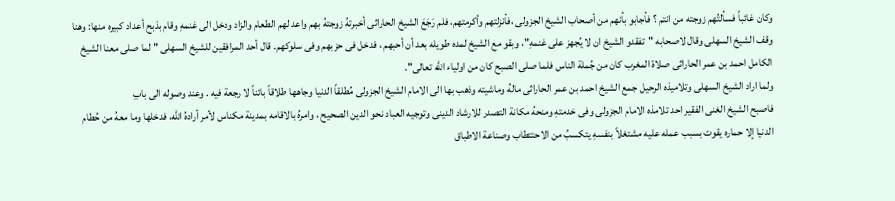وكان غائباً فسألتُهم زوجته من انتم ؟ فأجابو بأنهم من أصحاب الشيخ الجزولى ،فأنزلتهم وأكرمتهم، فلم رَجَعَ الشيخ الحاراثى أخبرتهُ زوجتهُ بهم واعد لهم الطعام والزاد ودخل الى غنمهِ وقام بذبح أعداد كبيره منها: وهنا وقف الشيخ السهلى وقال لاصحابه "تفقدو الشيخ ان لا يُجهز على غنمهِ"، وبقو مع الشيخ لمده طويله بعد أن أحبهم ، فدخل فى حزبهم وفى سلوكهم. قال أحد المرافقين للشيخ السهلى " لما صلى معنا الشيخ الكامل احمد بن عمر الحاراثى صلاة المغرب كان من جُملة الناس فلما صلى الصبح كان من اولياء الله تعالى".
ولما اراد الشيخ السهلى وتلاميذه الرحيل جمع الشيخ احمد بن عمر الحاراثى مالهُ وماشيته وذهب بها الى الامام الشيخ الجزولى مُطلقاً الدنيا وجاهها طلاقاً بائناً لا رجعة فيه . وعند وصوله الى بابِ
فاصبح الشيخ الغنى الفقير احد تلامذه الامام الجزولى وفى خدمتهِ ومنحهُ مكانة التصدر للارشاد الدينى وتوجيه العباد نحو الدين الصحيح ، وامرهُ بالاقامه بمدينة مكناس لأمر أرادهُ الله، فدخلها وما معهُ من حُطام الدنيا إلا حماره يقوت بسبب عمله عليه مشتغلاً بنفسهِ يتكسبُ من الاحتتطاب وصناعة الاطباق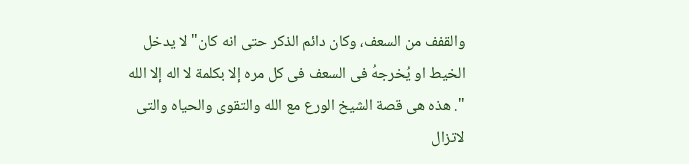والقفف من السعف، وكان دائم الذكر حتى انه كان" لا يدخل الخيط او يُخرجهُ فى السعف فى كل مره إلا بكلمة لا اله إلا الله ". هذه هى قصة الشيخ الورع مع الله والتقوى والحياه والتى لاتزال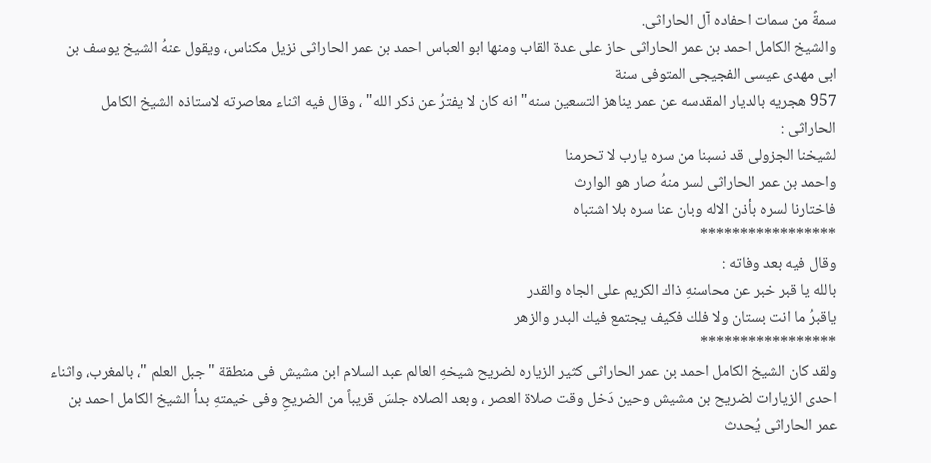سمةً من سمات احفاده آل الحاراثى.
والشيخ الكامل احمد بن عمر الحاراثى حاز على عدة القاب ومنها ابو العباس احمد بن عمر الحاراثى نزيل مكناس، ويقول عنهُ الشيخ يوسف بن ابى مهدى عيسى الفجيجى المتوفى سنة
957 هجريه بالديار المقدسه عن عمر يناهز التسعين سنه" انه كان لا يفترُ عن ذكر الله" ، وقال فيه اثناء معاصرته لاستاذه الشيخ الكامل الحاراثى :
لشيخنا الجزولى قد نسبنا من سره يارب لا تحرمنا
واحمد بن عمر الحاراثى لسر منهُ صار هو الوارث
فاختارنا لسره بأذن الاله وبان عنا سره بلا اشتباه
*****************
وقال فيه بعد وفاته :
بالله يا قبر خبر عن محاسنهِ ذاك الكريم على الجاه والقدر
ياقبرُ ما انت بستان ولا فلك فكيف يجتمع فيك البدر والزهر
*****************
ولقد كان الشيخ الكامل احمد بن عمر الحاراثى كثير الزياره لضريح شيخهِ العالم عبد السلام ابن مشيش فى منطقة "جبل العلم "، بالمغرب، واثناء احدى الزيارات لضريح بن مشيش وحين دَخل وقت صلاة العصر ، وبعد الصلاه جلسَ قريباً من الضريحِ وفى خيمتهِ بدأ الشيخ الكامل احمد بن عمر الحاراثى يُحدث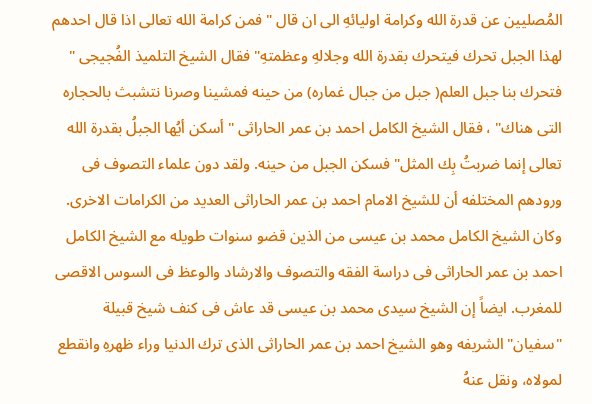المُصليين عن قدرة الله وكرامة اوليائهِ الى ان قال " فمن كرامة الله تعالى اذا قال احدهم لهذا الجبل تحرك فيتحرك بقدرة الله وجلالهِ وعظمتهِ" فقال الشيخ التلميذ الفُجيجى " فتحرك بنا جبل العلم( جبل من جبال غماره) من حينه فمشينا وصرنا نتشبث بالحجاره التى هناك" ، فقال الشيخ الكامل احمد بن عمر الحاراثى " أسكن أيُها الجبلُ بقدرة الله تعالى إنما ضربتُ بِك المثل" فسكن الجبل من حينه. ولقد دون علماء التصوف فى ورودهم المختلفه أن للشيخ الامام احمد بن عمر الحاراثى العديد من الكرامات الاخرى.
وكان الشيخ الكامل محمد بن عيسى من الذين قضو سنوات طويله مع الشيخ الكامل احمد بن عمر الحاراثى فى دراسة الفقه والتصوف والارشاد والوعظ فى السوس الاقصى للمغرب. ايضاً إن الشيخ سيدى محمد بن عيسى قد عاش فى كنف شيخ قبيلة "سفيان" الشريفه وهو الشيخ احمد بن عمر الحاراثى الذى ترك الدنيا وراء ظهرهِ وانقطع لمولاه، ونقل عنهُ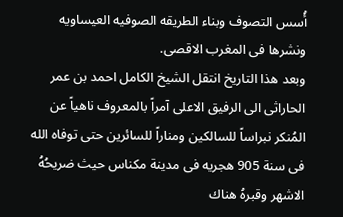أُسس التصوف وبناء الطريقه الصوفيه العيساويه ونشرها فى المغرب الاقصى.
وبعد هذا التاريخ انتقل الشيخ الكامل احمد بن عمر الحاراثى الى الرفيق الاعلى آمراً بالمعروف ناهياً عن المُنكر نبراساً للسالكين ومناراً للسائرين حتى توفاه الله فى سنة 905 هجريه فى مدينة مكناس حيث ضريحُهُ الاشهر وقبرهُ هناك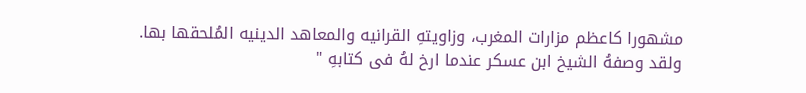مشهورا كاعظم مزارات المغرب، وزاويتهِ القرانيه والمعاهد الدينيه المُلحقها بها.
ولقد وصفهُ الشيخ ابن عسكر عندما ارخ لهُ فى كتابهِ "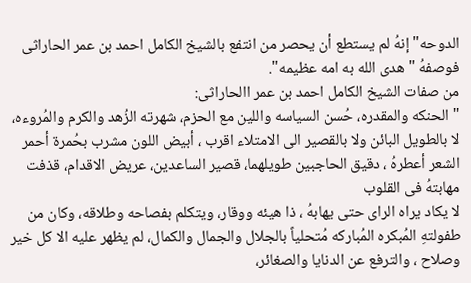الدوحه" إنهُ لم يستطع أن يحصر من انتفع بالشيخ الكامل احمد بن عمر الحاراثى فوصفهُ " هدى الله به امه عظيمه".
من صفات الشيخ الكامل احمد بن عمر االحاراثى:
" الحنكه والمقدره، حُسن السياسه واللين مع الحزم، شهرته الزُهد والكرم والمُروءه، لا بالطويل البائن ولا بالقصير الى الامتلاء اقرب ، أبيض اللون مشرب بحُمرة أحمر الشعر أعطرهُ ، دقيق الحاجبين طويلهما، قصير الساعدين، عريض الاقدام، قذفت مهابتهُ فى القلوب
لا يكاد يراه الراى حتى يهابهُ ، ذا هيئه ووقار، ويتكلم بفصاحه وطلاقه، وكان من طفولتهِ المُبكره المُباركه مُتحلياً بالجلال والجمال والكمال، لم يظهر عليه الا كل خير وصلاح ، والترفع عن الدنايا والصغائر،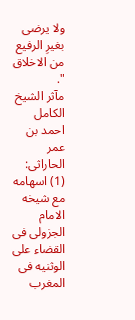ولا يرضى بغيرِ الرفيع من الاخلاق ".
مآثر الشيخ الكامل احمد بن عمر الحاراثى:
(1) اسهامه مع شيخه الامام الجزولى فى القضاء على الوثنيه فى المغرب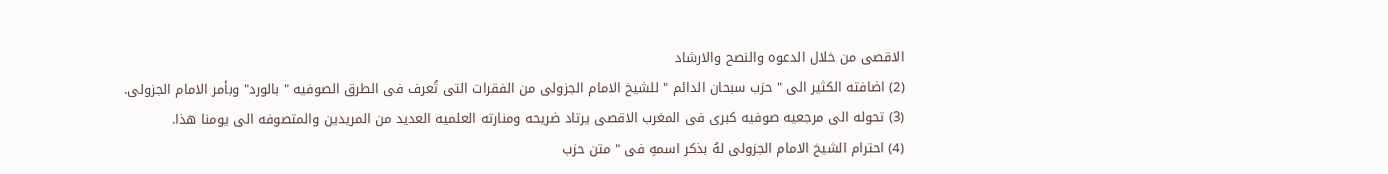الاقصى من خلال الدعوه والنصح والارشاد
(2) اضافته الكثير الى " حزب سبحان الدائم " للشيخ الامام الجزولى من الفقرات التى تُعرف فى الطرق الصوفيه " بالورد" وبأمر الامام الجزولى.
(3) تحوله الى مرجعيه صوفيه كبرى فى المغرب الاقصى يرتاد ضريحه ومنارته العلميه العديد من المريدين والمتصوفه الى يومنا هذا.
(4) احترام الشيخ الامام الجزولى لهُ بذكر اسمهِ فى " متن حزب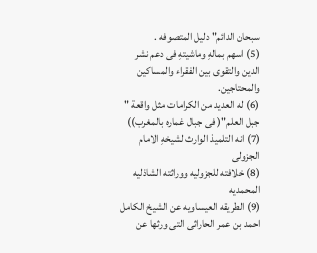سبحان الدائم" دليل المتصوفه .
(5) اسهم بمالهِ وماشيتهِ فى دعم نشر الدين والتقوى بين الفقراء والمساكين والمحتاجين.
(6) له العديد من الكرامات مثل واقعة " جبل العلم"( فى جبال غماره بالمغرب))
(7) انه التلميذ الوارث لشيخهِ الامام الجزولى
(8) خلافته للجزوليه ووراثته الشاذليه المحمديه
(9) الطريقه العيساويه عن الشيخ الكامل احمد بن عمر الحاراثى التى ورثها عن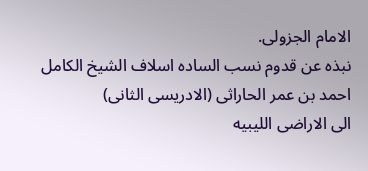الامام الجزولى.
نبذه عن قدوم نسب الساده اسلاف الشيخ الكامل
احمد بن عمر الحاراثى (الادريسى الثانى)
الى الاراضى الليبيه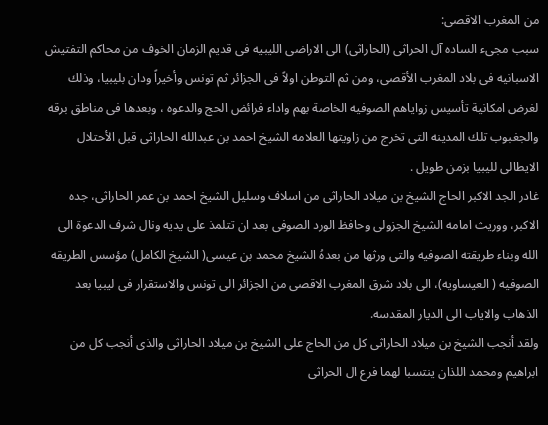من المغرب الاقصى:
سبب مجىء الساده آل الحراثى (الحاراثى) الى الاراضى الليبيه فى قديم الزمان الخوف من محاكم التفتيش الاسبانيه فى بلاد المغرب الأقصى، ومن ثم التوطن اولاً فى الجزائر ثم تونس وأخيراً ودان بليبيا، وذلك لغرض امكانية تأسيس زواياهم الصوفيه الخاصة بهم واداء فرائض الحج والدعوه ، وبعدها فى مناطق برقه والجغبوب تلك المدينه التى تخرج من زاويتها العلامه الشيخ احمد بن عبدالله الحاراثى قبل الأحتلال الايطالى لليبيا بزمن طويل .
غادر الجد الاكبر الحاج الشيخ بن ميلاد الحاراثى من اسلاف وسليل الشيخ احمد بن عمر الحاراثى، جده الاكبر، ووريث امامه الشيخ الجزولى وحافظ الورد الصوفى بعد ان تتلمذ على يديه ونال شرف الدعوة الى الله وبناء طريقته الصوفيه والتى ورثها من بعدهُ الشيخ محمد بن عيسى( الشيخ الكامل) مؤسس الطريقه الصوفيه ( العيساويه)، الى بلاد شرق المغرب الاقصى من الجزائر الى تونس والاستقرار فى ليبيا بعد الذهاب والاياب الى الديار المقدسه.
ولقد أنجب الشيخ بن ميلاد الحاراثى كل من الحاج على الشيخ بن ميلاد الحاراثى والذى أنجب كل من ابراهيم ومحمد اللذان ينتسبا لهما فرع ال الحراثى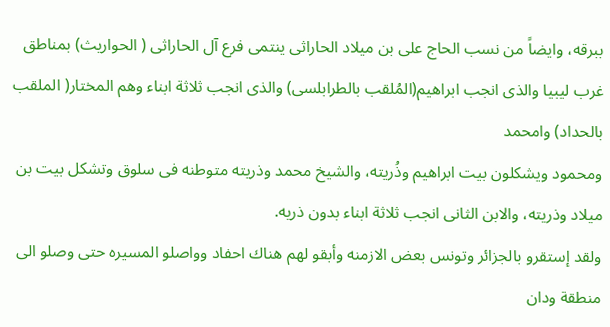ببرقه، وايضاً من نسب الحاج على بن ميلاد الحاراثى ينتمى فرع آل الحاراثى ( الحواريث) بمناطق غرب ليبيا والذى انجب ابراهيم(المُلقب بالطرابلسى) والذى انجب ثلاثة ابناء وهم المختار( الملقب بالحداد) وامحمد
ومحمود ويشكلون بيت ابراهيم وذُريته، والشيخ محمد وذريته متوطنه فى سلوق وتشكل بيت بن ميلاد وذريته، والابن الثانى انجب ثلاثة ابناء بدون ذريه.
ولقد إستقرو بالجزائر وتونس بعض الازمنه وأبقو لهم هناك احفاد وواصلو المسيره حتى وصلو الى منطقة ودان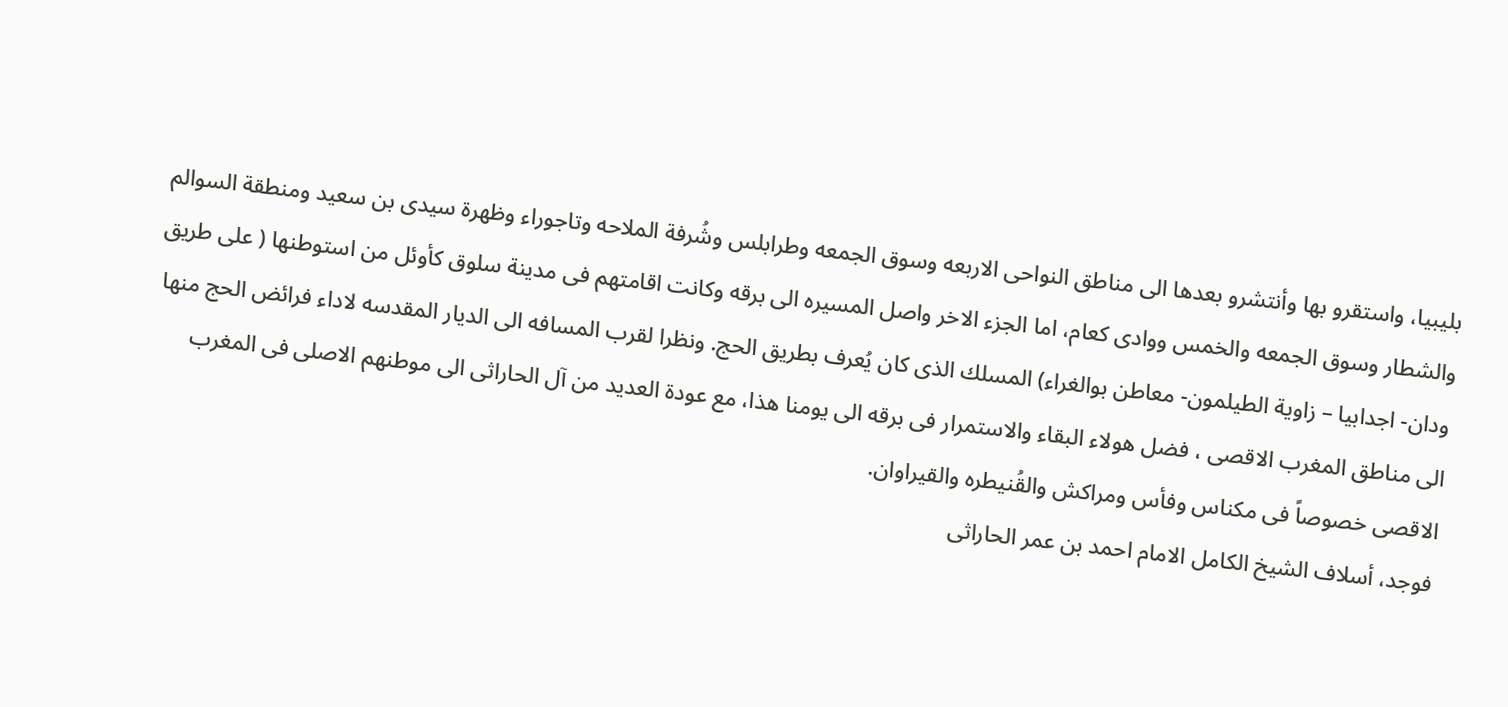بليبيا، واستقرو بها وأنتشرو بعدها الى مناطق النواحى الاربعه وسوق الجمعه وطرابلس وشُرفة الملاحه وتاجوراء وظهرة سيدى بن سعيد ومنطقة السوالم والشطار وسوق الجمعه والخمس ووادى كعام، اما الجزء الاخر واصل المسيره الى برقه وكانت اقامتهم فى مدينة سلوق كأوئل من استوطنها ( على طريق ودان- اجدابيا – زاوية الطيلمون- معاطن بوالغراء) المسلك الذى كان يُعرف بطريق الحج. ونظرا لقرب المسافه الى الديار المقدسه لاداء فرائض الحج منها الى مناطق المغرب الاقصى ، فضل هولاء البقاء والاستمرار فى برقه الى يومنا هذا، مع عودة العديد من آل الحاراثى الى موطنهم الاصلى فى المغرب الاقصى خصوصاً فى مكناس وفأس ومراكش والقُنيطره والقيراوان.
فوجد، أسلاف الشيخ الكامل الامام احمد بن عمر الحاراثى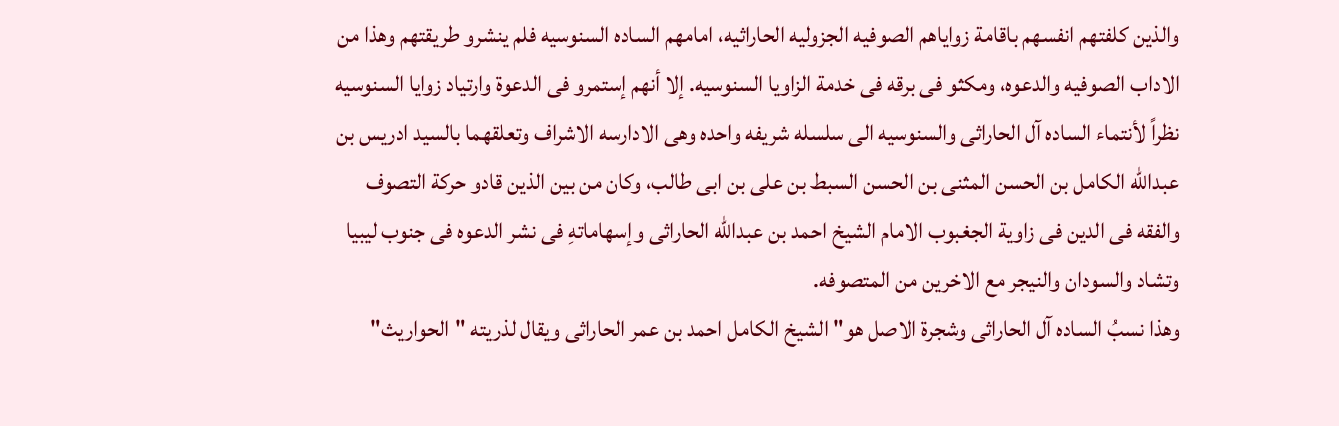والذين كلفتهم انفسهم باقامة زواياهم الصوفيه الجزوليه الحاراثيه، امامهم الساده السنوسيه فلم ينشرو طريقتهم وهذا من الاداب الصوفيه والدعوه، ومكثو فى برقه فى خدمة الزاويا السنوسيه. إلا أنهم إستمرو فى الدعوة وارتياد زوايا السنوسيه نظراً لأنتماء الساده آل الحاراثى والسنوسيه الى سلسله شريفه واحده وهى الادارسه الاشراف وتعلقهما بالسيد ادريس بن عبدالله الكامل بن الحسن المثنى بن الحسن السبط بن على بن ابى طالب، وكان من بين الذين قادو حركة التصوف والفقه فى الدين فى زاوية الجغبوب الامام الشيخ احمد بن عبدالله الحاراثى وإسهاماتهِ فى نشر الدعوه فى جنوب ليبيا وتشاد والسودان والنيجر مع الاخرين من المتصوفه.
وهذا نسبُ الساده آل الحاراثى وشجرة الاصل هو" الشيخ الكامل احمد بن عمر الحاراثى ويقال لذريته "الحواريث"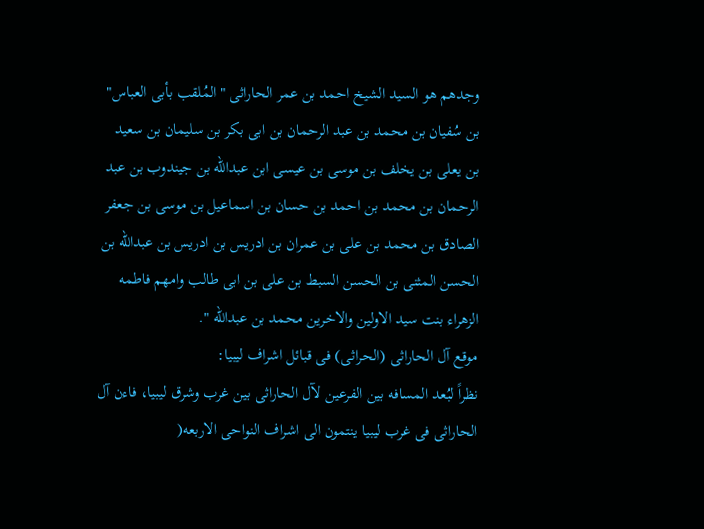وجدهم هو السيد الشيخ احمد بن عمر الحاراثى "المُلقب بأبى العباس" بن سُفيان بن محمد بن عبد الرحمان بن ابى بكر بن سليمان بن سعيد بن يعلى بن يخلف بن موسى بن عيسى ابن عبدالله بن جيندوب بن عبد الرحمان بن محمد بن احمد بن حسان بن اسماعيل بن موسى بن جعفر الصادق بن محمد بن على بن عمران بن ادريس بن ادريس بن عبدالله بن الحسن المثنى بن الحسن السبط بن على بن ابى طالب وامهم فاطمه الزهراء بنت سيد الاولين والاخرين محمد بن عبدالله ".
موقع آل الحاراثى (الحراثى) فى قبائل اشراف ليبيا:
نظراً لبُعد المسافه بين الفرعين لآل الحاراثى بين غرب وشرق ليبيا، فاءن آل الحاراثى فى غرب ليبيا ينتمون الى اشراف النواحى الاربعه(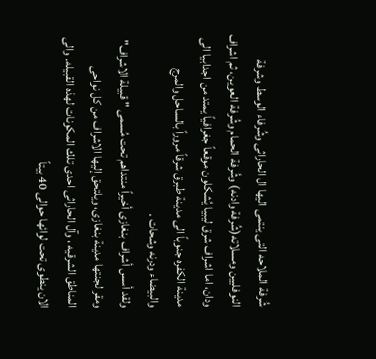شُرفة الملاحه التى ينتمى اليها ال الحاراثى وشُرفاء الوسط وشرفة النوفليين ومسلاته(شُرفة وادنه) وشُرفة الحمام وشُرفة العوين، ثم اشراف ودان، اما اشراف شرق ليبيا يُشكلون موقعاً جغرافياً يمتد من اجدابيا الى مدينة الكفره جنوباً الى مدينة طبرق شرقاً مروراً بالساحل والمرج والبيضاء ودرنه وشحات .
ولقد أسس أشراف بنغازى أخيراً منتداهم تحت مُسمى " قبيلة الاشراف" ومقر لجنتها مدينة بنغازى، ويلتحق إليها الاشراف من كل نواحى المناطق الشرقيه ، وآل الحاراثى احدى تلك المكونات لهذه القبيله. والى الان ينطوى تحت لوائها حوالى 40 بيتاً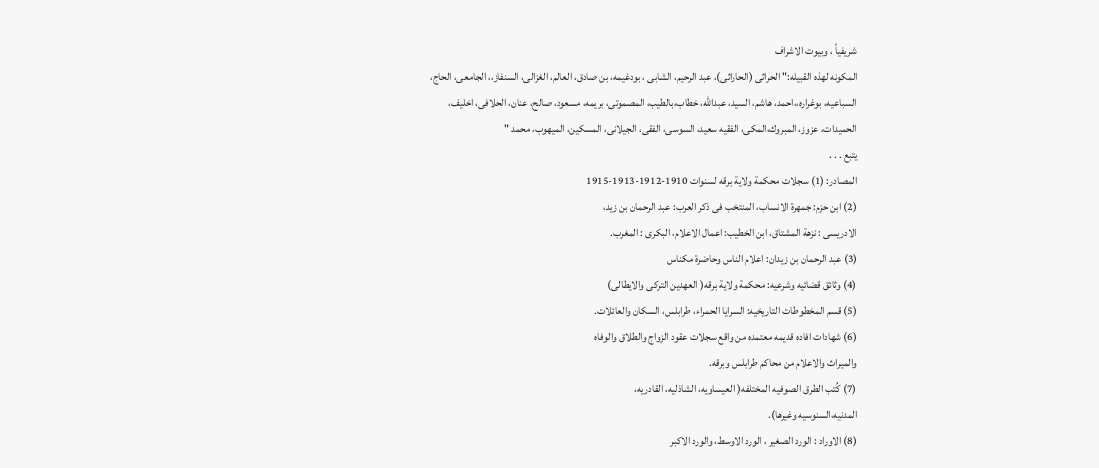شريفياً ، وبيوت الاشراف
المكونه لهذه القبيله:" الحراثى (الحاراثى)، عبد الرحيم، الشابى ، بودغيمه، بن صادق، العالم، الغزالى، السنفاز،، الجامعى، الحاج، السباعيه، بوغراره،،احمد، هاشم، السيد، عبدالله، خطاب،بالطيب، المصموتى، بريمه، مسعود، صالح، عنان، الحلافى، اخليف، الحميدات، عزوز، المبروك،المكى، الفقيه سعيد، السوسى، الفقى، الجيلانى، المسكين، الميهوب، محمد "
يتبع . . .
المصادر: (1) سجلات محكمة ولاية برقه لسنوات 1910-1912-1913-1915
(2) ابن حزم: جمهرة الانساب، المنتخب فى ذكر العرب: عبد الرحمان بن زيد،
الادريسى : نزهة المشتاق، ابن الخطيب: اعمال الاعلام، البكرى : المغرب.
(3) عبد الرحمان بن زيدان: اعلام الناس وحاضرة مكناس
(4) وثائق قضائيه وشرعيه: محكمة ولاية برقه( العهدين التركى والايطالى)
(5) قسم المخطوطات التاريخيه: السرايا الحمراء، طرابلس، السكان والعائلات.
(6) شهادات افاده قديمه معتمده من واقع سجلات عقود الزواج والطلاق والوفاه
والميراث والاعلام من محاكم طرابلس وبرقه.
(7) كُتب الطرق الصوفيه المختلفه( العيساويه، الشاذليه، القادريه،
المدنيه،السنوسيه وغيرها).
(8) الاوراد : الورد الصغير ، الورد الاوسط، والورد الاكبر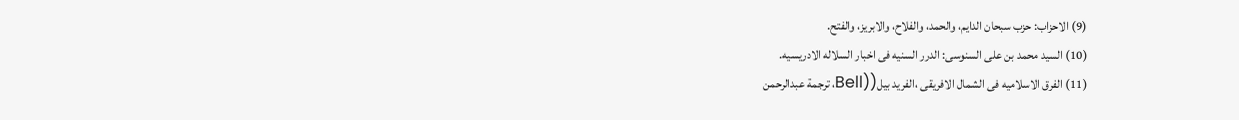(9) الاحزاب: حزب سبحان الدايم، والحمد، والفلاح، والابريز، والفتح.
(10) السيد محمد بن على السنوسى: الدرر السنيه فى اخبار السلاله الادريسيه.
(11) الفرق الاسلاميه فى الشمال الافريقى ،الفريد بيل((Bell، ترجمة عبدالرحمن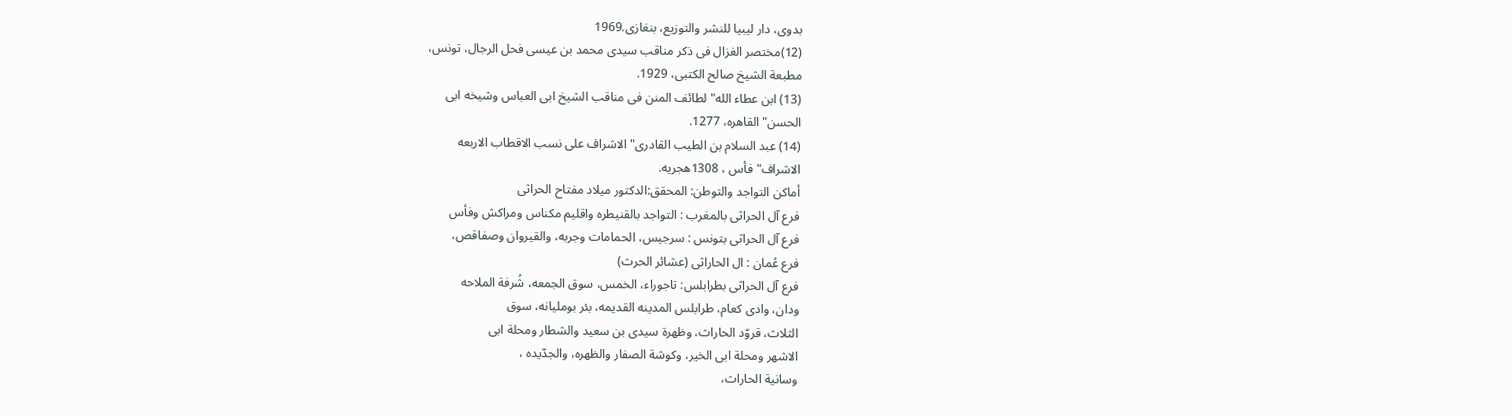بدوى، دار ليبيا للنشر والتوزيع، بنغازى.1969
(12)مختصر الغزال فى ذكر مناقب سيدى محمد بن عيسى فحل الرجال، تونس،
مطبعة الشيخ صالح الكتبى، 1929.
(13) ابن عطاء الله" لطائف المنن فى مناقب الشيخ ابى العباس وشيخه ابى
الحسن" القاهره، 1277.
(14) عبد السلام بن الطيب القادرى" الاشراف على نسب الاقطاب الاربعه
الاشراف" فأس ، 1308هجريه.
أماكن التواجد والتوطن: المحقق:الدكتور ميلاد مفتاح الحراثى
فرع آل الحراثى بالمغرب : التواجد بالقنيطره واقليم مكناس ومراكش وفأس
فرع آل الحراثى بتونس : سرجيس، الحمامات وجربه، والقيروان وصفاقص،
فرع عُمان : ال الحاراثى (عشائر الحرث)
فرع آل الحراثى بطرابلس: تاجوراء، الخمس، سوق الجمعه، شُرفة الملاحه
ودان، وادى كعام، طرابلس المدينه القديمه، بئر بومليانه، سوق
الثلاث، قروّد الحاراث، وظهرة سيدى بن سعيد والشطار ومحلة ابى
الاشهر ومحلة ابى الخير، وكوشة الصفار والظهره، والجدّيده ،
وسانية الحاراث،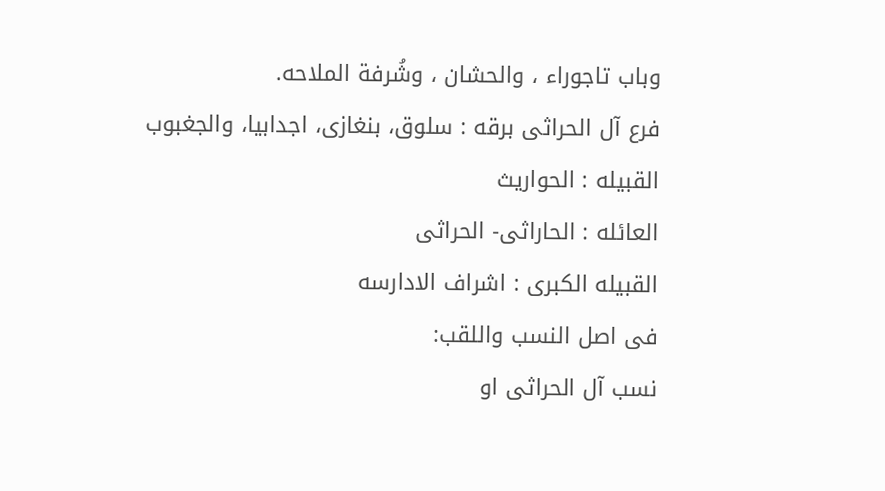وباب تاجوراء ، والحشان ، وشُرفة الملاحه.
فرع آل الحراثى برقه : سلوق، بنغازى، اجدابيا، والجغبوب
القبيله : الحواريث
العائله : الحاراثى- الحراثى
القبيله الكبرى : اشراف الادارسه
فى اصل النسب واللقب:
نسب آل الحراثى او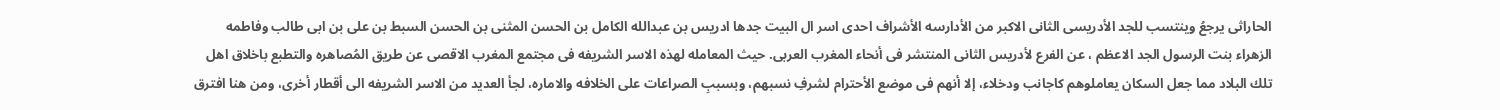الحاراثى يرجعُ وينتسب للجد الأدريسى الثانى الاكبر من الأدارسه الأشراف احدى اسر ال البيت جدها ادريس بن عبدالله الكامل بن الحسن المثنى بن الحسن السبط بن على بن ابى طالب وفاطمه الزهراء بنت الرسول الجد الاعظم ، عن الفرع لأدريس الثانى المنتشر فى أنحاء المغرب العربى. حيث المعامله لهذه الاسر الشريفه فى مجتمع المغرب الاقصى عن طريق المُصاهره والتطبع باخلاق اهل تلك البلاد مما جعل السكان يعاملوهم كاجانب ودخلاء، إلا أنهم فى موضع الأحترام لشرفِ نسبهم، وبسببِ الصراعات على الخلافه والاماره، لجأ العديد من الاسر الشريفه الى أقطار أخرى، ومن هنا افترق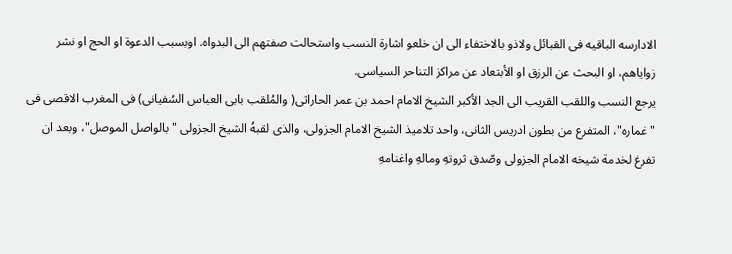الادارسه الباقيه فى القبائل ولاذو بالاختفاء الى ان خلعو اشارة النسب واستحالت صفتهم الى البدواه. اوبسبب الدعوة او الحج او نشر زواياهم، او البحث عن الرزق او الأبتعاد عن مراكز التناحر السياسى.
يرجع النسب واللقب القريب الى الجد الأكبر الشيخ الامام احمد بن عمر الحاراثى( والمُلقب بابى العباس السُفيانى) فى المغرب الاقصى فى "غماره"، المتفرع من بطون ادريس الثانى، واحد تلاميذ الشيخ الامام الجزولى، والذى لقبهُ الشيخ الجزولى " بالواصل الموصل"، وبعد ان تفرغ لخدمة شيخه الامام الجزولى وصّدق ثروتهِ ومالهِ واغنامهِ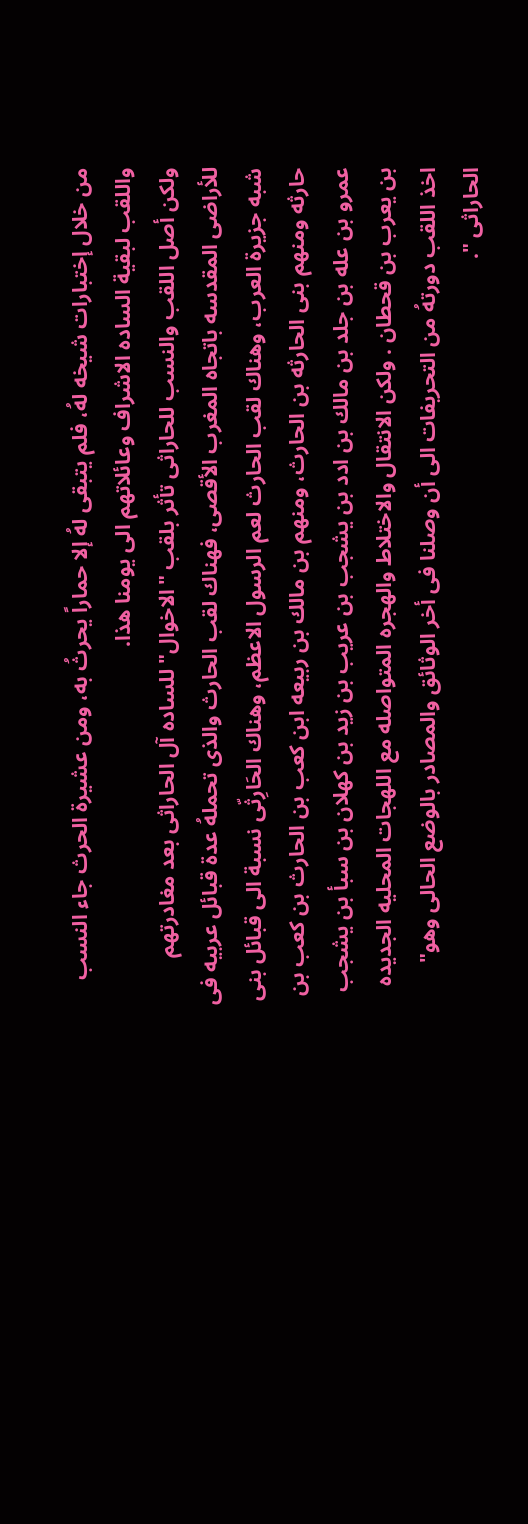من خلال إختبارات شيخه لهُ، فلم يتبقى لهُ إلا حماراً يحرثُ به، ومن عشيرة الحرث جاء النسب واللقب لبقية الساده الاشراف وعائلاتهم الى يومنا هذا.
ولكن أصل اللقب والنسب للحاراثى تأثر بلقب "الاخوال" للساده آل الحاراثى بعد مغادرتهم للأراضى المقدسه باتجاه المغرب الأقصى، فهناك لقب الحارث والذى تحملهُ عدة قبائل عربيه فى شبه جزيرة العرب، وهناك لقب الحارث لعم الرسول الاعظم، وهناك الحَارِثّى نسبة الى قبائل بنى حارثه ومنهم بنى الحارثه بن الحارث، ومنهم بن مالك بن ربيعه ابن كعب بن الحارث بن كعب بن عمرو بن عله بن جلد بن مالك بن ادد بن يشجب بن عريب بن زيد بن كهلان بن سبأ بن يشجب بن يعرب بن قحطان . ولكن الانتقال والاختلاط والهجره المتواصله مع اللهجات المحليه الجديده اخذ اللقب دورتهُ من التحريفات الى أن وصلنا فى أخر الوثائق والمصادر بالوضع الحالى وهو" الحاراثى ".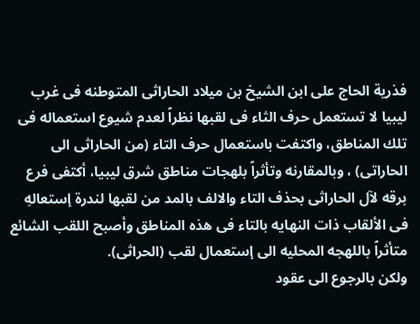فذرية الحاج على ابن الشيخ بن ميلاد الحاراثى المتوطنه فى غرب ليبيا لا تستعمل حرف الثاء فى لقبها نظراً لعدم شيوع استعماله فى تلك المناطق، واكتفت باستعمال حرف التاء (من الحاراثى الى الحاراتى) ، وبالمقارنه وتأثراً بلهجات مناطق شرق ليبيا، أكتفى فرع برقه لآل الحاراثى بحذف التاء والالف بالمد من لقبها لندرة إستعالهِ فى الألقاب ذات النهايه بالتاء فى هذه المناطق وأصبح اللقب الشائع متأثراً باللهجه المحليه الى إستعمال لقب (الحراثى).
ولكن بالرجوع الى عقود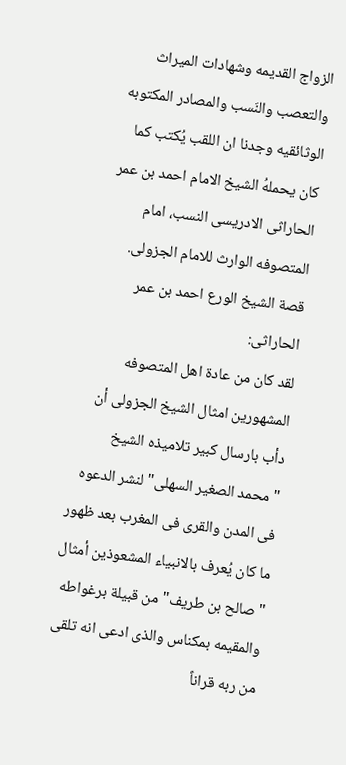الزواج القديمه وشهادات الميراث والتعصب والنَسب والمصادر المكتوبه الوثائقيه وجدنا ان اللقب يُكتب كما كان يحملهُ الشيخ الامام احمد بن عمر الحاراثى الادريسى النسب، امام المتصوفه الوارث للامام الجزولى.
قصة الشيخ الورع احمد بن عمر الحاراثى:
لقد كان من عادة اهل المتصوفه المشهورين امثال الشيخ الجزولى أن دأب بارسال كبير تلاميذه الشيخ "محمد الصغير السهلى" لنشر الدعوه فى المدن والقرى فى المغرب بعد ظهور ما كان يُعرف بالانبياء المشعوذين أمثال "صالح بن طريف" من قبيلة برغواطه والمقيمه بمكناس والذى ادعى انه تلقى من ربه قراناً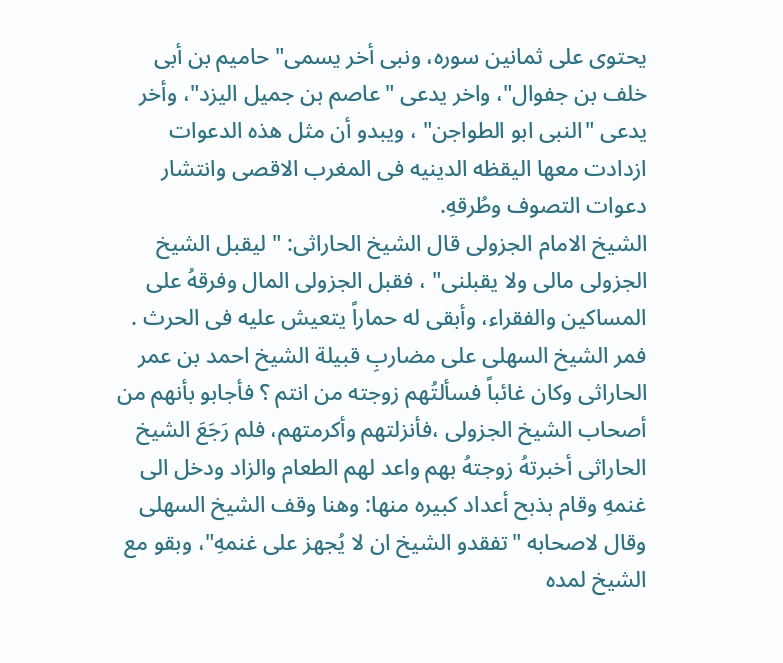يحتوى على ثمانين سوره، ونبى أخر يسمى" حاميم بن أبى خلف بن جفوال"، واخر يدعى "عاصم بن جميل اليزد"، وأخر يدعى "النبى ابو الطواجن" ، ويبدو أن مثل هذه الدعوات ازدادت معها اليقظه الدينيه فى المغرب الاقصى وانتشار دعوات التصوف وطُرقهِ.
الشيخ الامام الجزولى قال الشيخ الحاراثى: " ليقبل الشيخ الجزولى مالى ولا يقبلنى" ، فقبل الجزولى المال وفرقهُ على المساكين والفقراء، وأبقى له حماراً يتعيش عليه فى الحرث .
فمر الشيخ السهلى على مضاربِ قبيلة الشيخ احمد بن عمر الحاراثى وكان غائباً فسألتُهم زوجته من انتم ؟ فأجابو بأنهم من أصحاب الشيخ الجزولى ،فأنزلتهم وأكرمتهم، فلم رَجَعَ الشيخ الحاراثى أخبرتهُ زوجتهُ بهم واعد لهم الطعام والزاد ودخل الى غنمهِ وقام بذبح أعداد كبيره منها: وهنا وقف الشيخ السهلى وقال لاصحابه "تفقدو الشيخ ان لا يُجهز على غنمهِ"، وبقو مع الشيخ لمده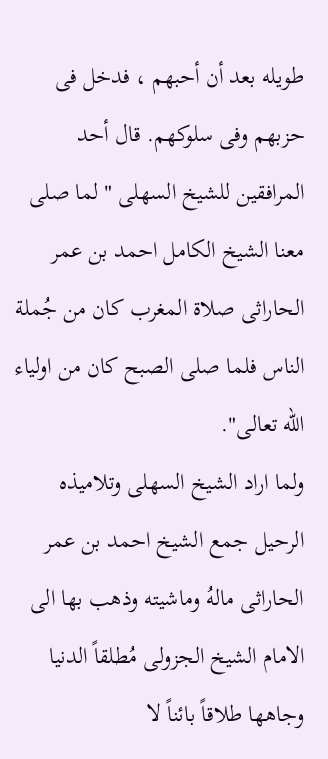طويله بعد أن أحبهم ، فدخل فى حزبهم وفى سلوكهم. قال أحد المرافقين للشيخ السهلى " لما صلى معنا الشيخ الكامل احمد بن عمر الحاراثى صلاة المغرب كان من جُملة الناس فلما صلى الصبح كان من اولياء الله تعالى".
ولما اراد الشيخ السهلى وتلاميذه الرحيل جمع الشيخ احمد بن عمر الحاراثى مالهُ وماشيته وذهب بها الى الامام الشيخ الجزولى مُطلقاً الدنيا وجاهها طلاقاً بائناً لا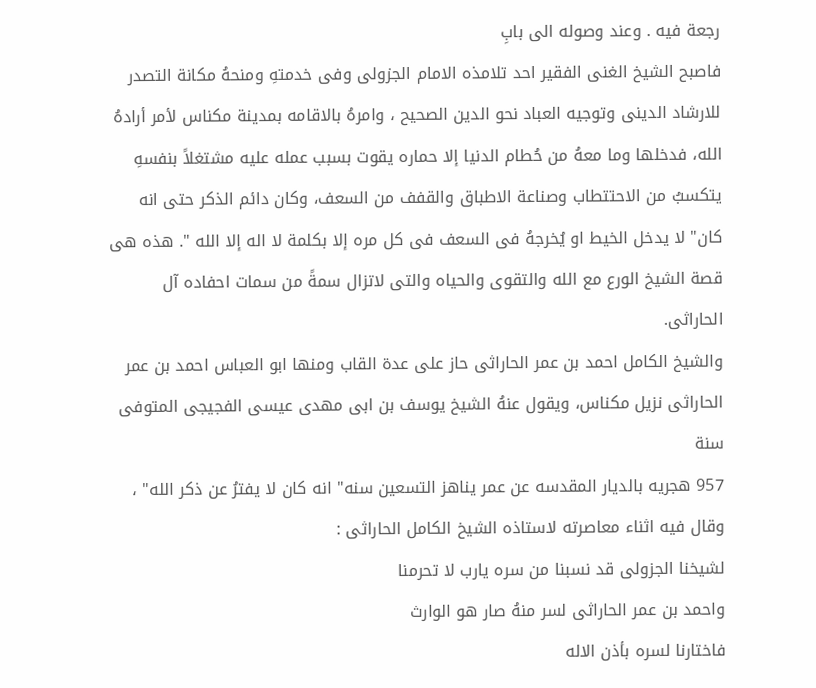رجعة فيه . وعند وصوله الى بابِ
فاصبح الشيخ الغنى الفقير احد تلامذه الامام الجزولى وفى خدمتهِ ومنحهُ مكانة التصدر للارشاد الدينى وتوجيه العباد نحو الدين الصحيح ، وامرهُ بالاقامه بمدينة مكناس لأمر أرادهُ الله، فدخلها وما معهُ من حُطام الدنيا إلا حماره يقوت بسبب عمله عليه مشتغلاً بنفسهِ يتكسبُ من الاحتتطاب وصناعة الاطباق والقفف من السعف، وكان دائم الذكر حتى انه كان" لا يدخل الخيط او يُخرجهُ فى السعف فى كل مره إلا بكلمة لا اله إلا الله ". هذه هى قصة الشيخ الورع مع الله والتقوى والحياه والتى لاتزال سمةً من سمات احفاده آل الحاراثى.
والشيخ الكامل احمد بن عمر الحاراثى حاز على عدة القاب ومنها ابو العباس احمد بن عمر الحاراثى نزيل مكناس، ويقول عنهُ الشيخ يوسف بن ابى مهدى عيسى الفجيجى المتوفى سنة
957 هجريه بالديار المقدسه عن عمر يناهز التسعين سنه" انه كان لا يفترُ عن ذكر الله" ، وقال فيه اثناء معاصرته لاستاذه الشيخ الكامل الحاراثى :
لشيخنا الجزولى قد نسبنا من سره يارب لا تحرمنا
واحمد بن عمر الحاراثى لسر منهُ صار هو الوارث
فاختارنا لسره بأذن الاله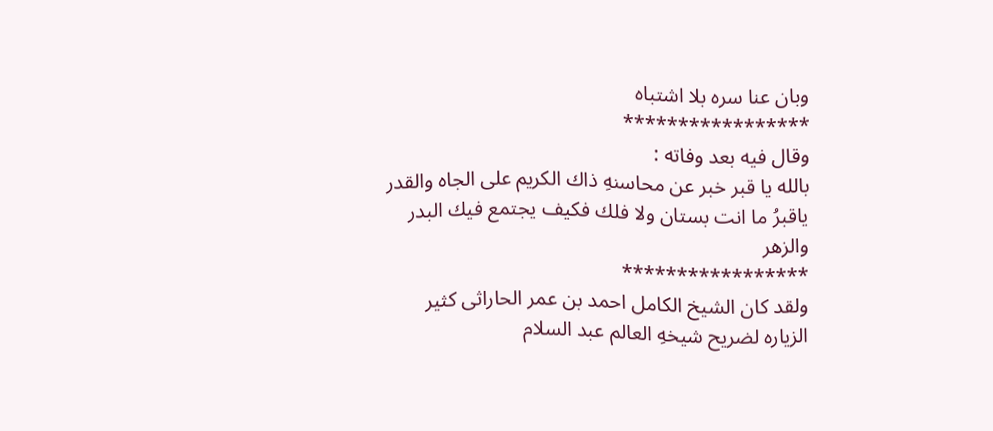وبان عنا سره بلا اشتباه
*****************
وقال فيه بعد وفاته :
بالله يا قبر خبر عن محاسنهِ ذاك الكريم على الجاه والقدر
ياقبرُ ما انت بستان ولا فلك فكيف يجتمع فيك البدر والزهر
*****************
ولقد كان الشيخ الكامل احمد بن عمر الحاراثى كثير الزياره لضريح شيخهِ العالم عبد السلام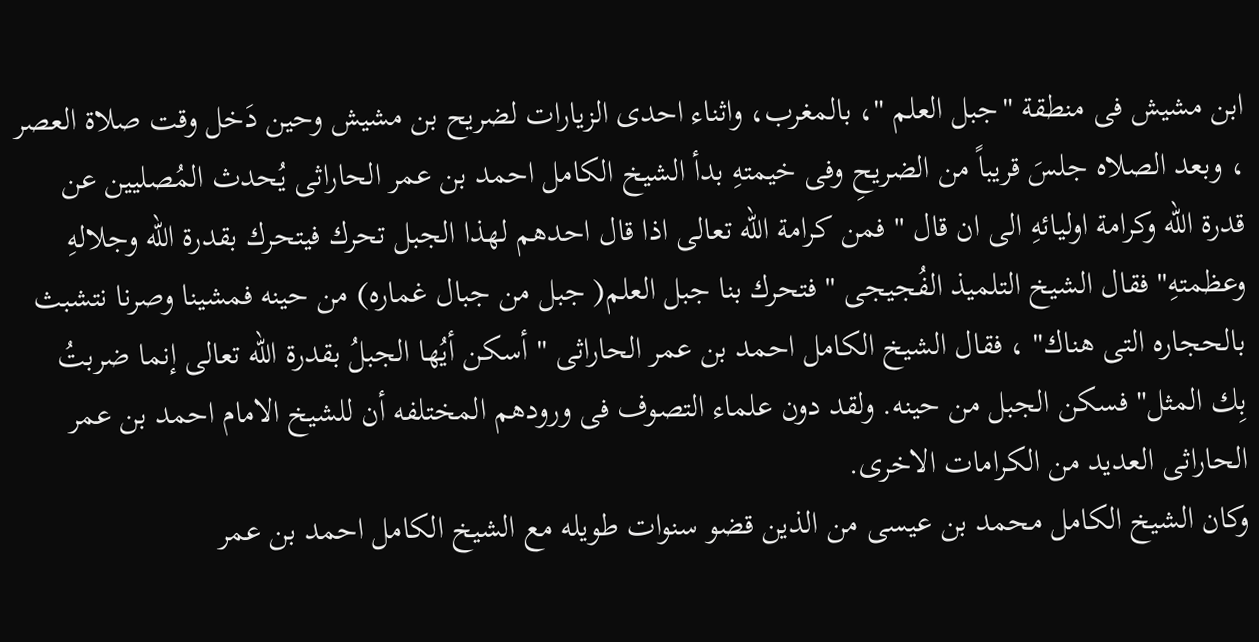ابن مشيش فى منطقة "جبل العلم "، بالمغرب، واثناء احدى الزيارات لضريح بن مشيش وحين دَخل وقت صلاة العصر ، وبعد الصلاه جلسَ قريباً من الضريحِ وفى خيمتهِ بدأ الشيخ الكامل احمد بن عمر الحاراثى يُحدث المُصليين عن قدرة الله وكرامة اوليائهِ الى ان قال " فمن كرامة الله تعالى اذا قال احدهم لهذا الجبل تحرك فيتحرك بقدرة الله وجلالهِ وعظمتهِ" فقال الشيخ التلميذ الفُجيجى " فتحرك بنا جبل العلم( جبل من جبال غماره) من حينه فمشينا وصرنا نتشبث بالحجاره التى هناك" ، فقال الشيخ الكامل احمد بن عمر الحاراثى " أسكن أيُها الجبلُ بقدرة الله تعالى إنما ضربتُ بِك المثل" فسكن الجبل من حينه. ولقد دون علماء التصوف فى ورودهم المختلفه أن للشيخ الامام احمد بن عمر الحاراثى العديد من الكرامات الاخرى.
وكان الشيخ الكامل محمد بن عيسى من الذين قضو سنوات طويله مع الشيخ الكامل احمد بن عمر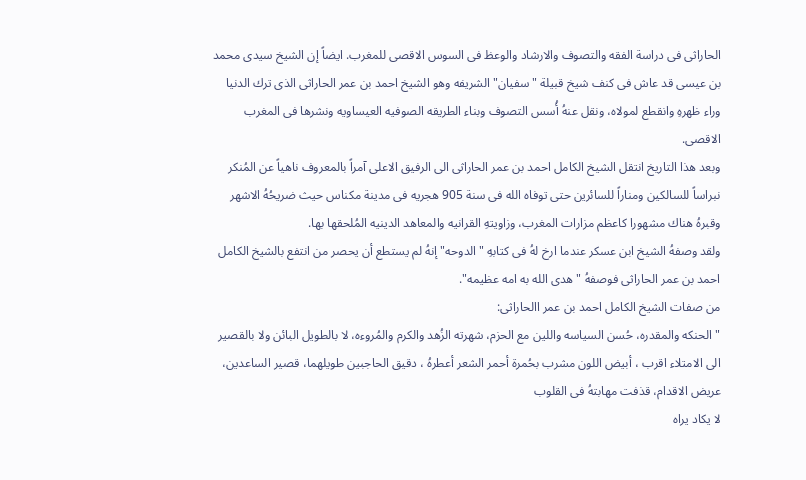الحاراثى فى دراسة الفقه والتصوف والارشاد والوعظ فى السوس الاقصى للمغرب. ايضاً إن الشيخ سيدى محمد بن عيسى قد عاش فى كنف شيخ قبيلة "سفيان" الشريفه وهو الشيخ احمد بن عمر الحاراثى الذى ترك الدنيا وراء ظهرهِ وانقطع لمولاه، ونقل عنهُ أُسس التصوف وبناء الطريقه الصوفيه العيساويه ونشرها فى المغرب الاقصى.
وبعد هذا التاريخ انتقل الشيخ الكامل احمد بن عمر الحاراثى الى الرفيق الاعلى آمراً بالمعروف ناهياً عن المُنكر نبراساً للسالكين ومناراً للسائرين حتى توفاه الله فى سنة 905 هجريه فى مدينة مكناس حيث ضريحُهُ الاشهر وقبرهُ هناك مشهورا كاعظم مزارات المغرب، وزاويتهِ القرانيه والمعاهد الدينيه المُلحقها بها.
ولقد وصفهُ الشيخ ابن عسكر عندما ارخ لهُ فى كتابهِ " الدوحه" إنهُ لم يستطع أن يحصر من انتفع بالشيخ الكامل احمد بن عمر الحاراثى فوصفهُ " هدى الله به امه عظيمه".
من صفات الشيخ الكامل احمد بن عمر االحاراثى:
" الحنكه والمقدره، حُسن السياسه واللين مع الحزم، شهرته الزُهد والكرم والمُروءه، لا بالطويل البائن ولا بالقصير الى الامتلاء اقرب ، أبيض اللون مشرب بحُمرة أحمر الشعر أعطرهُ ، دقيق الحاجبين طويلهما، قصير الساعدين، عريض الاقدام، قذفت مهابتهُ فى القلوب
لا يكاد يراه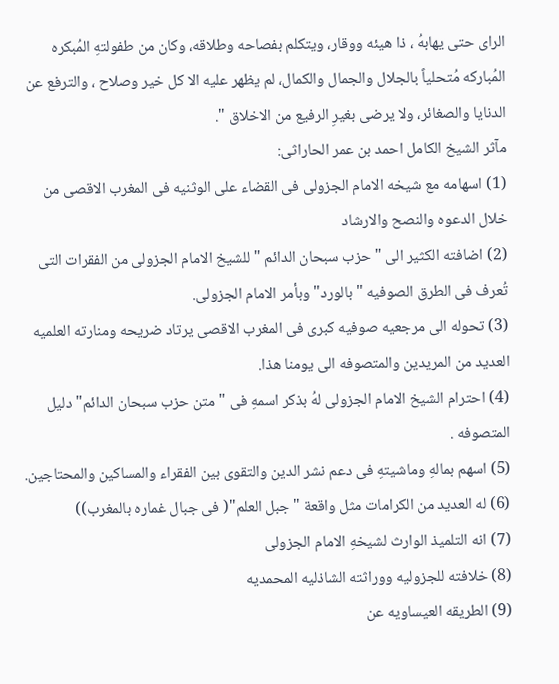الراى حتى يهابهُ ، ذا هيئه ووقار، ويتكلم بفصاحه وطلاقه، وكان من طفولتهِ المُبكره المُباركه مُتحلياً بالجلال والجمال والكمال، لم يظهر عليه الا كل خير وصلاح ، والترفع عن الدنايا والصغائر، ولا يرضى بغيرِ الرفيع من الاخلاق ".
مآثر الشيخ الكامل احمد بن عمر الحاراثى:
(1) اسهامه مع شيخه الامام الجزولى فى القضاء على الوثنيه فى المغرب الاقصى من خلال الدعوه والنصح والارشاد
(2) اضافته الكثير الى " حزب سبحان الدائم " للشيخ الامام الجزولى من الفقرات التى تُعرف فى الطرق الصوفيه " بالورد" وبأمر الامام الجزولى.
(3) تحوله الى مرجعيه صوفيه كبرى فى المغرب الاقصى يرتاد ضريحه ومنارته العلميه العديد من المريدين والمتصوفه الى يومنا هذا.
(4) احترام الشيخ الامام الجزولى لهُ بذكر اسمهِ فى " متن حزب سبحان الدائم" دليل المتصوفه .
(5) اسهم بمالهِ وماشيتهِ فى دعم نشر الدين والتقوى بين الفقراء والمساكين والمحتاجين.
(6) له العديد من الكرامات مثل واقعة " جبل العلم"( فى جبال غماره بالمغرب))
(7) انه التلميذ الوارث لشيخهِ الامام الجزولى
(8) خلافته للجزوليه ووراثته الشاذليه المحمديه
(9) الطريقه العيساويه عن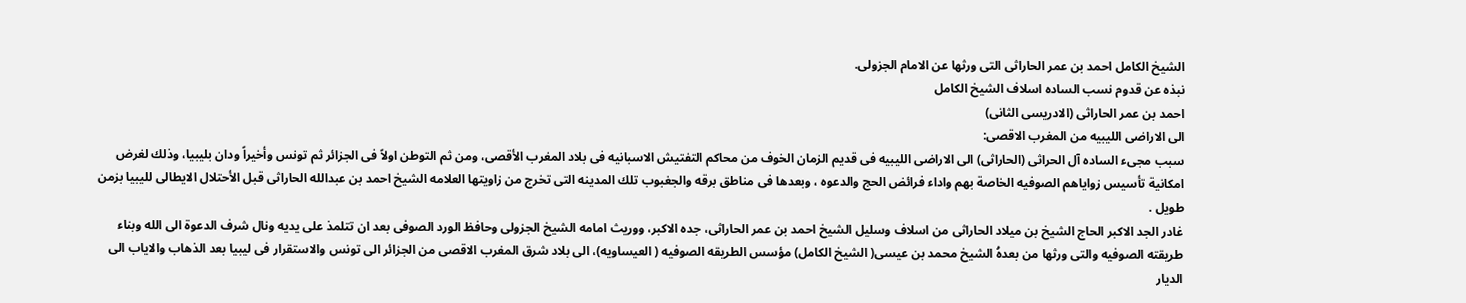الشيخ الكامل احمد بن عمر الحاراثى التى ورثها عن الامام الجزولى.
نبذه عن قدوم نسب الساده اسلاف الشيخ الكامل
احمد بن عمر الحاراثى (الادريسى الثانى)
الى الاراضى الليبيه من المغرب الاقصى:
سبب مجىء الساده آل الحراثى (الحاراثى) الى الاراضى الليبيه فى قديم الزمان الخوف من محاكم التفتيش الاسبانيه فى بلاد المغرب الأقصى، ومن ثم التوطن اولاً فى الجزائر ثم تونس وأخيراً ودان بليبيا، وذلك لغرض امكانية تأسيس زواياهم الصوفيه الخاصة بهم واداء فرائض الحج والدعوه ، وبعدها فى مناطق برقه والجغبوب تلك المدينه التى تخرج من زاويتها العلامه الشيخ احمد بن عبدالله الحاراثى قبل الأحتلال الايطالى لليبيا بزمن طويل .
غادر الجد الاكبر الحاج الشيخ بن ميلاد الحاراثى من اسلاف وسليل الشيخ احمد بن عمر الحاراثى، جده الاكبر، ووريث امامه الشيخ الجزولى وحافظ الورد الصوفى بعد ان تتلمذ على يديه ونال شرف الدعوة الى الله وبناء طريقته الصوفيه والتى ورثها من بعدهُ الشيخ محمد بن عيسى( الشيخ الكامل) مؤسس الطريقه الصوفيه ( العيساويه)، الى بلاد شرق المغرب الاقصى من الجزائر الى تونس والاستقرار فى ليبيا بعد الذهاب والاياب الى الديار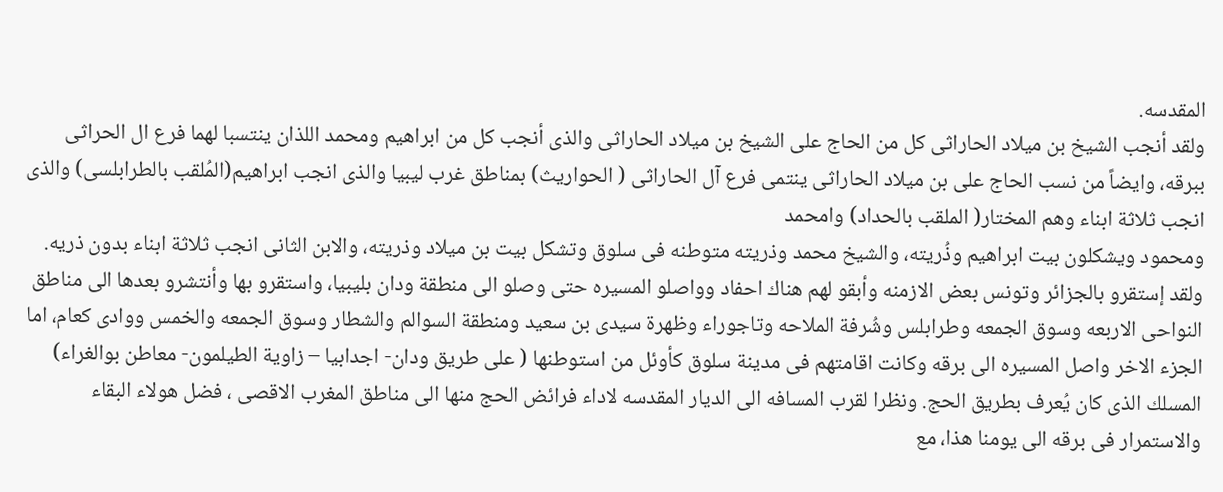المقدسه.
ولقد أنجب الشيخ بن ميلاد الحاراثى كل من الحاج على الشيخ بن ميلاد الحاراثى والذى أنجب كل من ابراهيم ومحمد اللذان ينتسبا لهما فرع ال الحراثى ببرقه، وايضاً من نسب الحاج على بن ميلاد الحاراثى ينتمى فرع آل الحاراثى ( الحواريث) بمناطق غرب ليبيا والذى انجب ابراهيم(المُلقب بالطرابلسى) والذى انجب ثلاثة ابناء وهم المختار( الملقب بالحداد) وامحمد
ومحمود ويشكلون بيت ابراهيم وذُريته، والشيخ محمد وذريته متوطنه فى سلوق وتشكل بيت بن ميلاد وذريته، والابن الثانى انجب ثلاثة ابناء بدون ذريه.
ولقد إستقرو بالجزائر وتونس بعض الازمنه وأبقو لهم هناك احفاد وواصلو المسيره حتى وصلو الى منطقة ودان بليبيا، واستقرو بها وأنتشرو بعدها الى مناطق النواحى الاربعه وسوق الجمعه وطرابلس وشُرفة الملاحه وتاجوراء وظهرة سيدى بن سعيد ومنطقة السوالم والشطار وسوق الجمعه والخمس ووادى كعام، اما الجزء الاخر واصل المسيره الى برقه وكانت اقامتهم فى مدينة سلوق كأوئل من استوطنها ( على طريق ودان- اجدابيا – زاوية الطيلمون- معاطن بوالغراء) المسلك الذى كان يُعرف بطريق الحج. ونظرا لقرب المسافه الى الديار المقدسه لاداء فرائض الحج منها الى مناطق المغرب الاقصى ، فضل هولاء البقاء والاستمرار فى برقه الى يومنا هذا، مع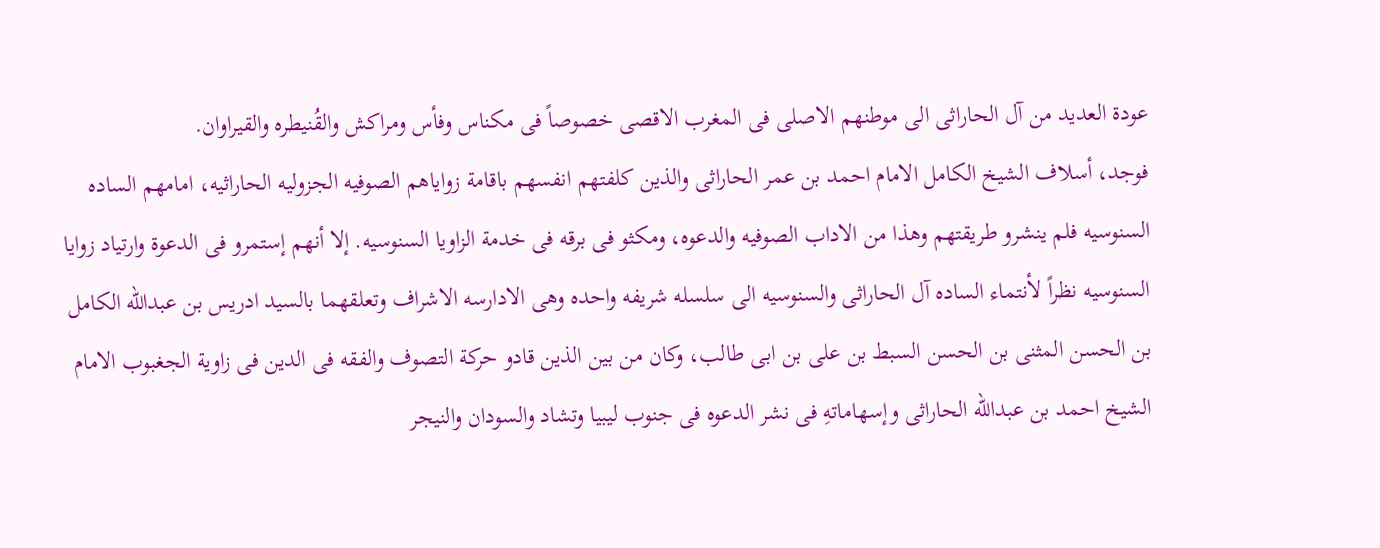عودة العديد من آل الحاراثى الى موطنهم الاصلى فى المغرب الاقصى خصوصاً فى مكناس وفأس ومراكش والقُنيطره والقيراوان.
فوجد، أسلاف الشيخ الكامل الامام احمد بن عمر الحاراثى والذين كلفتهم انفسهم باقامة زواياهم الصوفيه الجزوليه الحاراثيه، امامهم الساده السنوسيه فلم ينشرو طريقتهم وهذا من الاداب الصوفيه والدعوه، ومكثو فى برقه فى خدمة الزاويا السنوسيه. إلا أنهم إستمرو فى الدعوة وارتياد زوايا السنوسيه نظراً لأنتماء الساده آل الحاراثى والسنوسيه الى سلسله شريفه واحده وهى الادارسه الاشراف وتعلقهما بالسيد ادريس بن عبدالله الكامل بن الحسن المثنى بن الحسن السبط بن على بن ابى طالب، وكان من بين الذين قادو حركة التصوف والفقه فى الدين فى زاوية الجغبوب الامام الشيخ احمد بن عبدالله الحاراثى وإسهاماتهِ فى نشر الدعوه فى جنوب ليبيا وتشاد والسودان والنيجر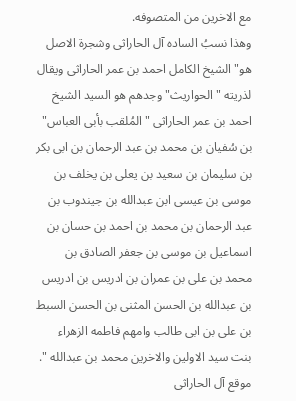مع الاخرين من المتصوفه.
وهذا نسبُ الساده آل الحاراثى وشجرة الاصل هو" الشيخ الكامل احمد بن عمر الحاراثى ويقال لذريته "الحواريث" وجدهم هو السيد الشيخ احمد بن عمر الحاراثى "المُلقب بأبى العباس" بن سُفيان بن محمد بن عبد الرحمان بن ابى بكر بن سليمان بن سعيد بن يعلى بن يخلف بن موسى بن عيسى ابن عبدالله بن جيندوب بن عبد الرحمان بن محمد بن احمد بن حسان بن اسماعيل بن موسى بن جعفر الصادق بن محمد بن على بن عمران بن ادريس بن ادريس بن عبدالله بن الحسن المثنى بن الحسن السبط بن على بن ابى طالب وامهم فاطمه الزهراء بنت سيد الاولين والاخرين محمد بن عبدالله ".
موقع آل الحاراثى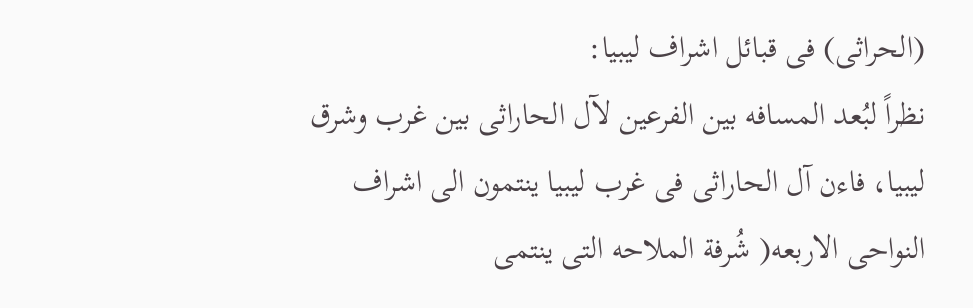(الحراثى) فى قبائل اشراف ليبيا:
نظراً لبُعد المسافه بين الفرعين لآل الحاراثى بين غرب وشرق ليبيا، فاءن آل الحاراثى فى غرب ليبيا ينتمون الى اشراف النواحى الاربعه( شُرفة الملاحه التى ينتمى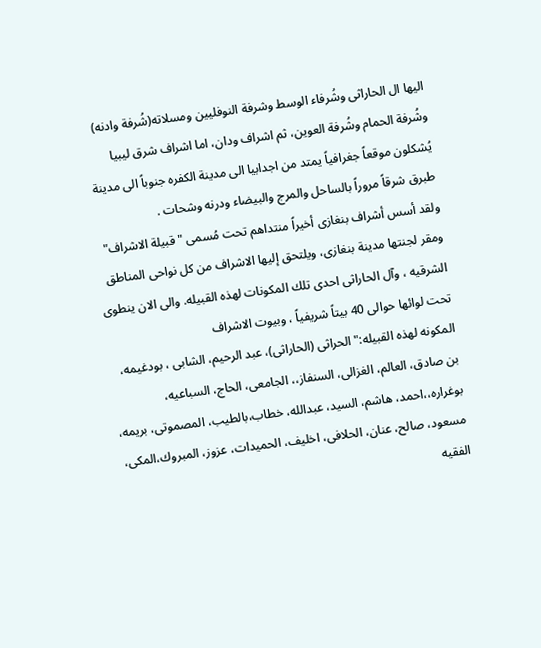اليها ال الحاراثى وشُرفاء الوسط وشرفة النوفليين ومسلاته(شُرفة وادنه) وشُرفة الحمام وشُرفة العوين، ثم اشراف ودان، اما اشراف شرق ليبيا يُشكلون موقعاً جغرافياً يمتد من اجدابيا الى مدينة الكفره جنوباً الى مدينة طبرق شرقاً مروراً بالساحل والمرج والبيضاء ودرنه وشحات .
ولقد أسس أشراف بنغازى أخيراً منتداهم تحت مُسمى " قبيلة الاشراف" ومقر لجنتها مدينة بنغازى، ويلتحق إليها الاشراف من كل نواحى المناطق الشرقيه ، وآل الحاراثى احدى تلك المكونات لهذه القبيله. والى الان ينطوى تحت لوائها حوالى 40 بيتاً شريفياً ، وبيوت الاشراف
المكونه لهذه القبيله:" الحراثى (الحاراثى)، عبد الرحيم، الشابى ، بودغيمه، بن صادق، العالم، الغزالى، السنفاز،، الجامعى، الحاج، السباعيه، بوغراره،،احمد، هاشم، السيد، عبدالله، خطاب،بالطيب، المصموتى، بريمه، مسعود، صالح، عنان، الحلافى، اخليف، الحميدات، عزوز، المبروك،المكى، الفقيه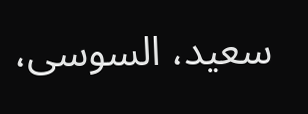سعيد، السوسى،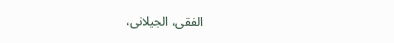الفقى، الجيلانى،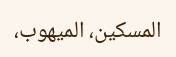المسكين، الميهوب،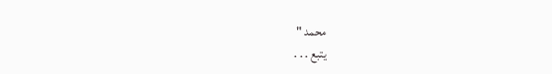محمد "
يتبع . . .